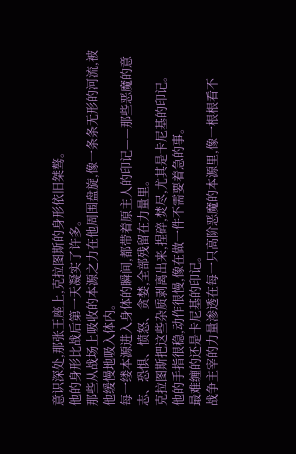意识深处,那张王座上,克拉图斯的身形依旧桀骜。
他的身形比战后第一天凝实了许多。
那些从战场上吸收的本源之力在他周围盘旋,像一条条无形的河流,被他缓慢地吸入体内。
每一缕本源进入身体的瞬间,都带着原主人的印记——那些恶魔的意志、恐惧、愤怒、贪婪,全部残留在力量里。
克拉图斯把这些杂质剥离出来,捏碎,焚尽,尤其是卡尼基的印记。
他的手指很稳,动作很慢,像在做一件不需要着急的事。
最难缠的还是卡尼基的印记。
战争主宰的力量渗透在每一只高阶恶魔的本源里,像一根根看不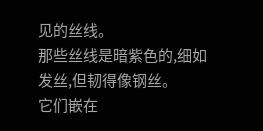见的丝线。
那些丝线是暗紫色的,细如发丝,但韧得像钢丝。
它们嵌在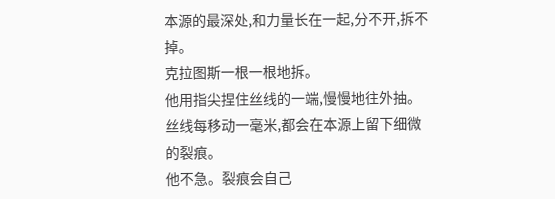本源的最深处,和力量长在一起,分不开,拆不掉。
克拉图斯一根一根地拆。
他用指尖捏住丝线的一端,慢慢地往外抽。
丝线每移动一毫米,都会在本源上留下细微的裂痕。
他不急。裂痕会自己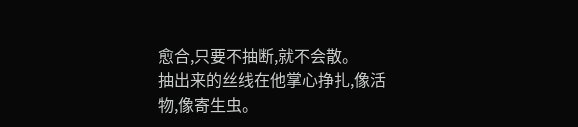愈合,只要不抽断,就不会散。
抽出来的丝线在他掌心挣扎,像活物,像寄生虫。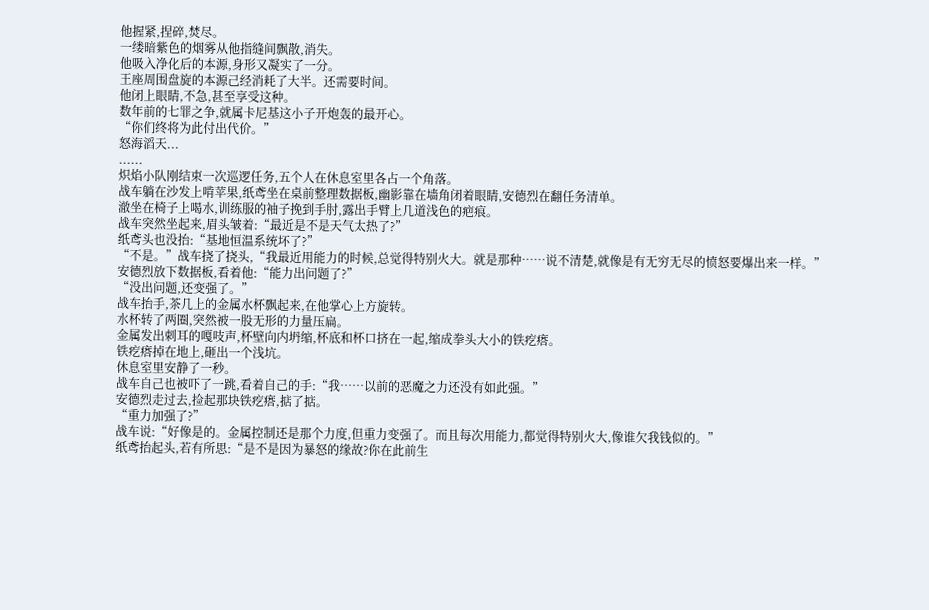他握紧,捏碎,焚尽。
一缕暗紫色的烟雾从他指缝间飘散,消失。
他吸入净化后的本源,身形又凝实了一分。
王座周围盘旋的本源己经消耗了大半。还需要时间。
他闭上眼睛,不急,甚至享受这种。
数年前的七罪之争,就属卡尼基这小子开炮轰的最开心。
“你们终将为此付出代价。”
怒海滔天...
......
炽焰小队刚结束一次巡逻任务,五个人在休息室里各占一个角落。
战车躺在沙发上啃苹果,纸鸢坐在桌前整理数据板,幽影靠在墙角闭着眼睛,安德烈在翻任务清单。
澈坐在椅子上喝水,训练服的袖子挽到手肘,露出手臂上几道浅色的疤痕。
战车突然坐起来,眉头皱着:“最近是不是天气太热了?”
纸鸢头也没抬:“基地恒温系统坏了?”
“不是。”战车挠了挠头,“我最近用能力的时候,总觉得特别火大。就是那种……说不清楚,就像是有无穷无尽的愤怒要爆出来一样。”
安德烈放下数据板,看着他:“能力出问题了?”
“没出问题,还变强了。”
战车抬手,茶几上的金属水杯飘起来,在他掌心上方旋转。
水杯转了两圈,突然被一股无形的力量压扁。
金属发出刺耳的嘎吱声,杯壁向内坍缩,杯底和杯口挤在一起,缩成拳头大小的铁疙瘩。
铁疙瘩掉在地上,砸出一个浅坑。
休息室里安静了一秒。
战车自己也被吓了一跳,看着自己的手:“我……以前的恶魔之力还没有如此强。”
安德烈走过去,捡起那块铁疙瘩,掂了掂。
“重力加强了?”
战车说:“好像是的。金属控制还是那个力度,但重力变强了。而且每次用能力,都觉得特别火大,像谁欠我钱似的。”
纸鸢抬起头,若有所思:“是不是因为暴怒的缘故?你在此前生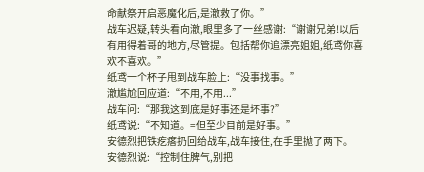命献祭开启恶魔化后,是澈救了你。”
战车迟疑,转头看向澈,眼里多了一丝感谢:“谢谢兄弟!以后有用得着哥的地方,尽管提。包括帮你追漂亮姐姐,纸鸢你喜欢不喜欢。”
纸鸢一个杯子甩到战车脸上:“没事找事。”
澈尴尬回应道:“不用,不用...”
战车问:“那我这到底是好事还是坏事?”
纸鸢说:“不知道。=但至少目前是好事。”
安德烈把铁疙瘩扔回给战车,战车接住,在手里抛了两下。
安德烈说:“控制住脾气,别把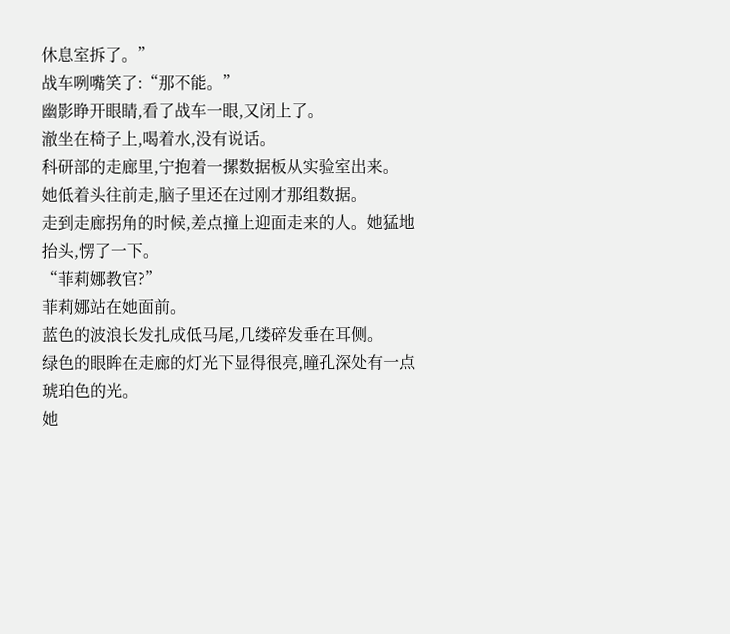休息室拆了。”
战车咧嘴笑了:“那不能。”
幽影睁开眼睛,看了战车一眼,又闭上了。
澈坐在椅子上,喝着水,没有说话。
科研部的走廊里,宁抱着一摞数据板从实验室出来。
她低着头往前走,脑子里还在过刚才那组数据。
走到走廊拐角的时候,差点撞上迎面走来的人。她猛地抬头,愣了一下。
“菲莉娜教官?”
菲莉娜站在她面前。
蓝色的波浪长发扎成低马尾,几缕碎发垂在耳侧。
绿色的眼眸在走廊的灯光下显得很亮,瞳孔深处有一点琥珀色的光。
她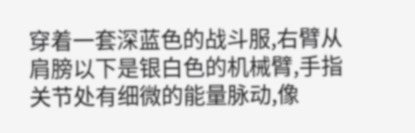穿着一套深蓝色的战斗服,右臂从肩膀以下是银白色的机械臂,手指关节处有细微的能量脉动,像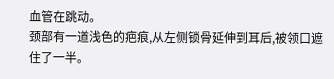血管在跳动。
颈部有一道浅色的疤痕,从左侧锁骨延伸到耳后,被领口遮住了一半。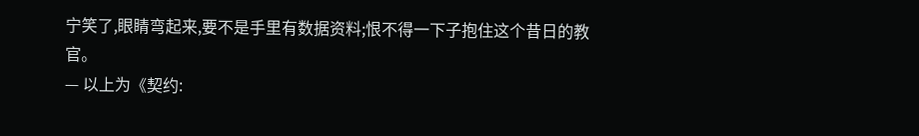宁笑了,眼睛弯起来,要不是手里有数据资料;恨不得一下子抱住这个昔日的教官。
— 以上为《契约: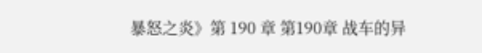暴怒之炎》第 190 章 第190章 战车的异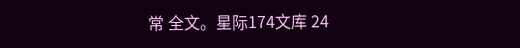常 全文。星际174文库 24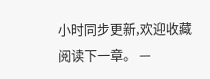小时同步更新,欢迎收藏阅读下一章。 —